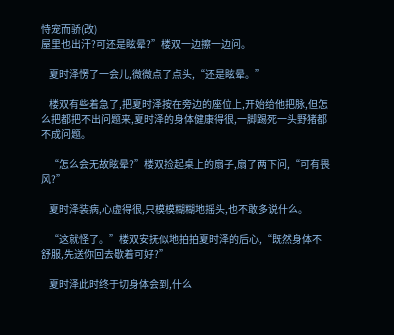恃宠而骄(改)
屋里也出汗?可还是眩晕?”楼双一边擦一边问。

    夏时泽愣了一会儿,微微点了点头,“还是眩晕。”

    楼双有些着急了,把夏时泽按在旁边的座位上,开始给他把脉,但怎么把都把不出问题来,夏时泽的身体健康得很,一脚踢死一头野猪都不成问题。

    “怎么会无故眩晕?”楼双捡起桌上的扇子,扇了两下问,“可有畏风?”

    夏时泽装病,心虚得很,只模模糊糊地摇头,也不敢多说什么。

    “这就怪了。”楼双安抚似地拍拍夏时泽的后心,“既然身体不舒服,先送你回去歇着可好?”

    夏时泽此时终于切身体会到,什么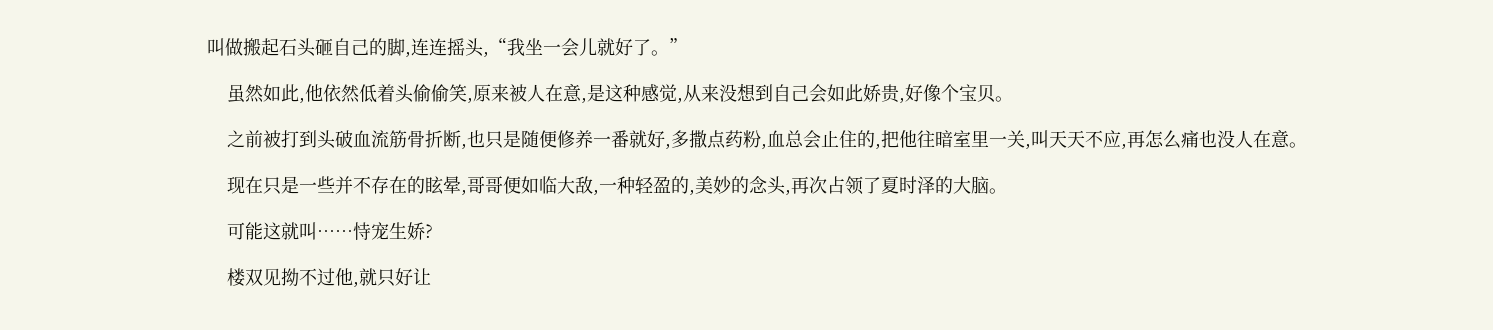叫做搬起石头砸自己的脚,连连摇头,“我坐一会儿就好了。”

    虽然如此,他依然低着头偷偷笑,原来被人在意,是这种感觉,从来没想到自己会如此娇贵,好像个宝贝。

    之前被打到头破血流筋骨折断,也只是随便修养一番就好,多撒点药粉,血总会止住的,把他往暗室里一关,叫天天不应,再怎么痛也没人在意。

    现在只是一些并不存在的眩晕,哥哥便如临大敌,一种轻盈的,美妙的念头,再次占领了夏时泽的大脑。

    可能这就叫……恃宠生娇?

    楼双见拗不过他,就只好让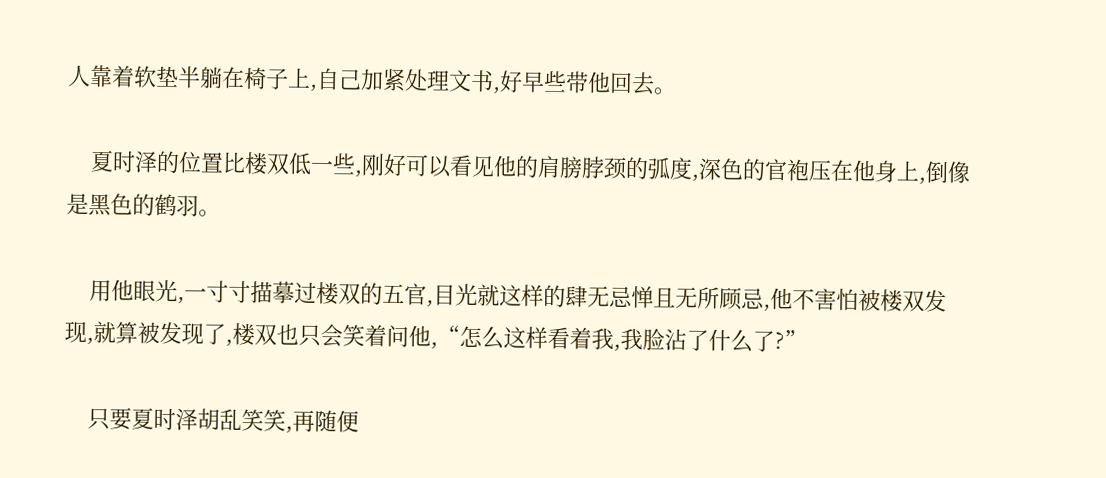人靠着软垫半躺在椅子上,自己加紧处理文书,好早些带他回去。

    夏时泽的位置比楼双低一些,刚好可以看见他的肩膀脖颈的弧度,深色的官袍压在他身上,倒像是黑色的鹤羽。

    用他眼光,一寸寸描摹过楼双的五官,目光就这样的肆无忌惮且无所顾忌,他不害怕被楼双发现,就算被发现了,楼双也只会笑着问他,“怎么这样看着我,我脸沾了什么了?”

    只要夏时泽胡乱笑笑,再随便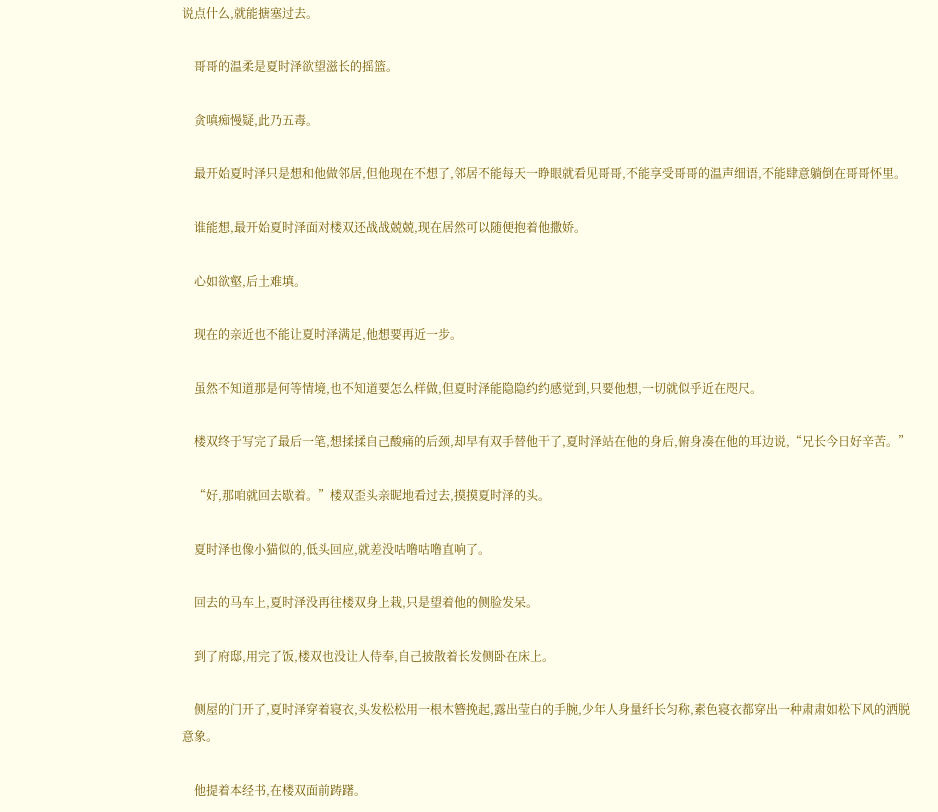说点什么,就能搪塞过去。

    哥哥的温柔是夏时泽欲望滋长的摇篮。

    贪嗔痴慢疑,此乃五毒。

    最开始夏时泽只是想和他做邻居,但他现在不想了,邻居不能每天一睁眼就看见哥哥,不能享受哥哥的温声细语,不能肆意躺倒在哥哥怀里。

    谁能想,最开始夏时泽面对楼双还战战兢兢,现在居然可以随便抱着他撒娇。

    心如欲壑,后土难填。

    现在的亲近也不能让夏时泽满足,他想要再近一步。

    虽然不知道那是何等情境,也不知道要怎么样做,但夏时泽能隐隐约约感觉到,只要他想,一切就似乎近在咫尺。

    楼双终于写完了最后一笔,想揉揉自己酸痛的后颈,却早有双手替他干了,夏时泽站在他的身后,俯身凑在他的耳边说,“兄长今日好辛苦。”

    “好,那咱就回去歇着。”楼双歪头亲昵地看过去,摸摸夏时泽的头。

    夏时泽也像小猫似的,低头回应,就差没咕噜咕噜直响了。

    回去的马车上,夏时泽没再往楼双身上栽,只是望着他的侧脸发呆。

    到了府邸,用完了饭,楼双也没让人侍奉,自己披散着长发侧卧在床上。

    侧屋的门开了,夏时泽穿着寝衣,头发松松用一根木簪挽起,露出莹白的手腕,少年人身量纤长匀称,素色寝衣都穿出一种肃肃如松下风的洒脱意象。

    他提着本经书,在楼双面前踌躇。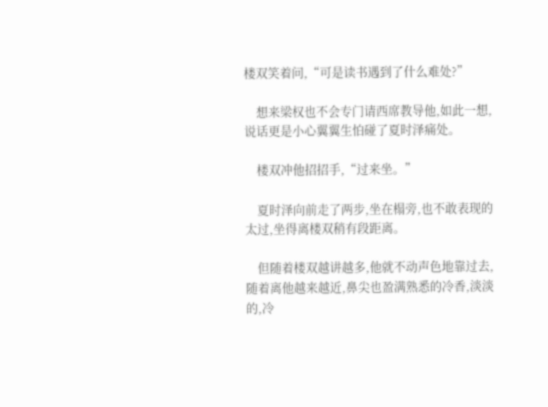楼双笑着问,“可是读书遇到了什么难处?”

    想来梁权也不会专门请西席教导他,如此一想,说话更是小心翼翼生怕碰了夏时泽痛处。

    楼双冲他招招手,“过来坐。”

    夏时泽向前走了两步,坐在榻旁,也不敢表现的太过,坐得离楼双稍有段距离。

    但随着楼双越讲越多,他就不动声色地靠过去,随着离他越来越近,鼻尖也盈满熟悉的冷香,淡淡的,冷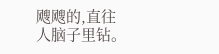飕飕的,直往人脑子里钻。